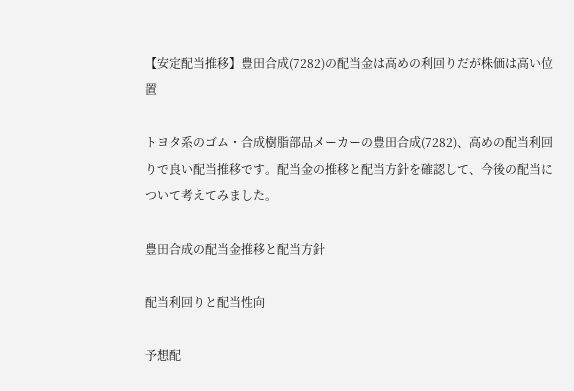【安定配当推移】豊田合成(7282)の配当金は高めの利回りだが株価は高い位置

トヨタ系のゴム・合成樹脂部品メーカーの豊田合成(7282)、高めの配当利回りで良い配当推移です。配当金の推移と配当方針を確認して、今後の配当について考えてみました。

豊田合成の配当金推移と配当方針

配当利回りと配当性向

予想配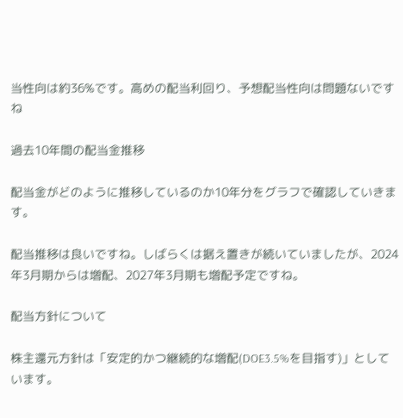当性向は約36%です。高めの配当利回り、予想配当性向は問題ないですね

過去10年間の配当金推移

配当金がどのように推移しているのか10年分をグラフで確認していきます。

配当推移は良いですね。しばらくは据え置きが続いていましたが、2024年3月期からは増配、2027年3月期も増配予定ですね。

配当方針について

株主還元方針は「安定的かつ継続的な増配(DOE3.5%を目指す)」としています。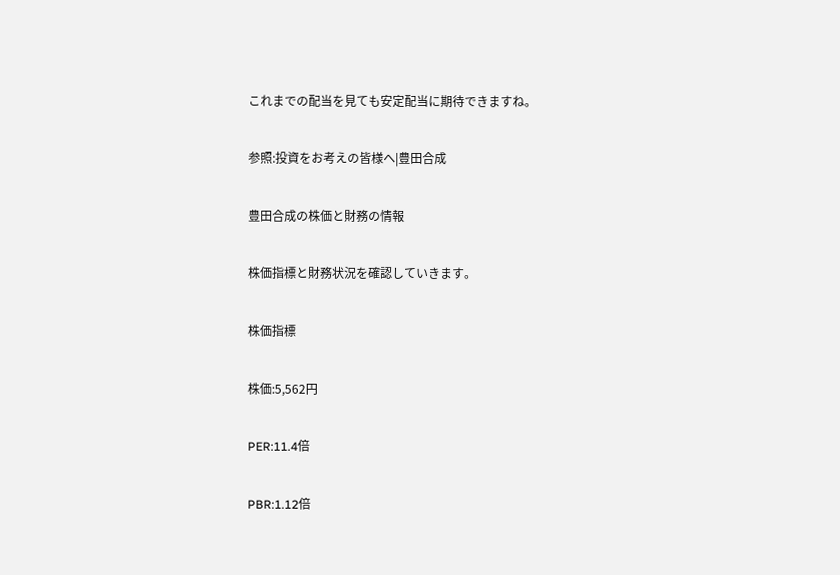これまでの配当を見ても安定配当に期待できますね。

参照:投資をお考えの皆様へ|豊田合成

豊田合成の株価と財務の情報

株価指標と財務状況を確認していきます。

株価指標

株価:5,562円

PER:11.4倍

PBR:1.12倍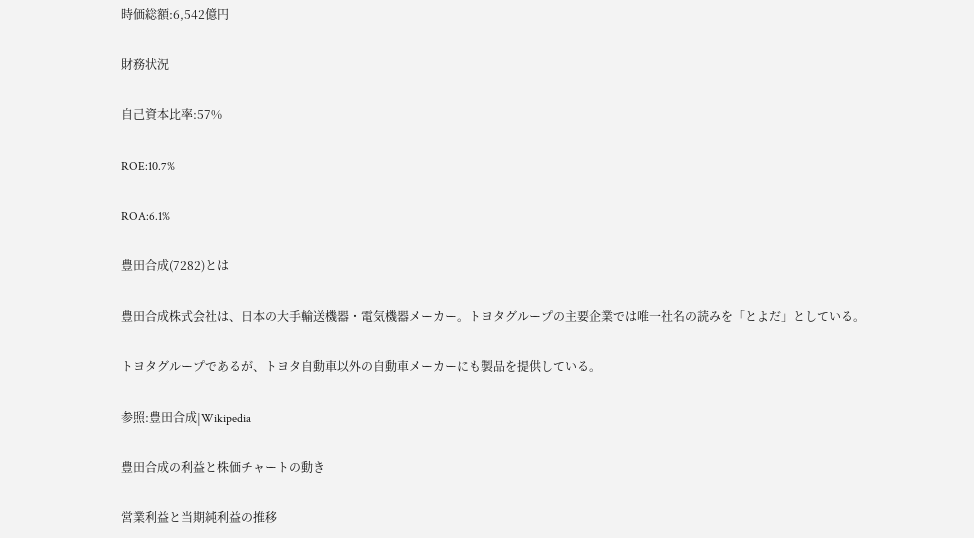時価総額:6,542億円

財務状況

自己資本比率:57%

ROE:10.7%

ROA:6.1%

豊田合成(7282)とは

豊田合成株式会社は、日本の大手輸送機器・電気機器メーカー。トヨタグループの主要企業では唯一社名の読みを「とよだ」としている。

トヨタグループであるが、トヨタ自動車以外の自動車メーカーにも製品を提供している。

参照:豊田合成|Wikipedia

豊田合成の利益と株価チャートの動き

営業利益と当期純利益の推移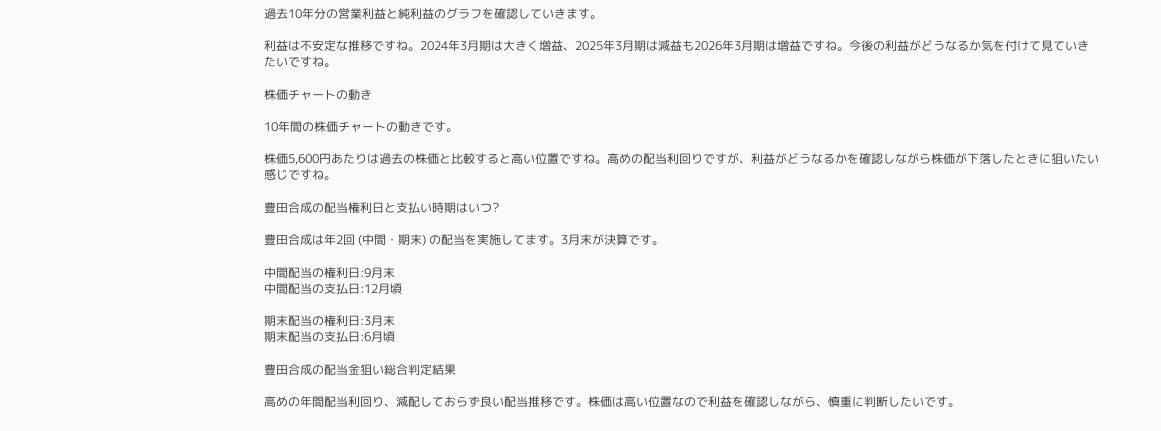過去10年分の営業利益と純利益のグラフを確認していきます。

利益は不安定な推移ですね。2024年3月期は大きく増益、2025年3月期は減益も2026年3月期は増益ですね。今後の利益がどうなるか気を付けて見ていきたいですね。

株価チャートの動き

10年間の株価チャートの動きです。

株価5,600円あたりは過去の株価と比較すると高い位置ですね。高めの配当利回りですが、利益がどうなるかを確認しながら株価が下落したときに狙いたい感じですね。

豊田合成の配当権利日と支払い時期はいつ?

豊田合成は年2回 (中間・期末) の配当を実施してます。3月末が決算です。

中間配当の権利日:9月末
中間配当の支払日:12月頃

期末配当の権利日:3月末
期末配当の支払日:6月頃

豊田合成の配当金狙い総合判定結果

高めの年間配当利回り、減配しておらず良い配当推移です。株価は高い位置なので利益を確認しながら、慎重に判断したいです。